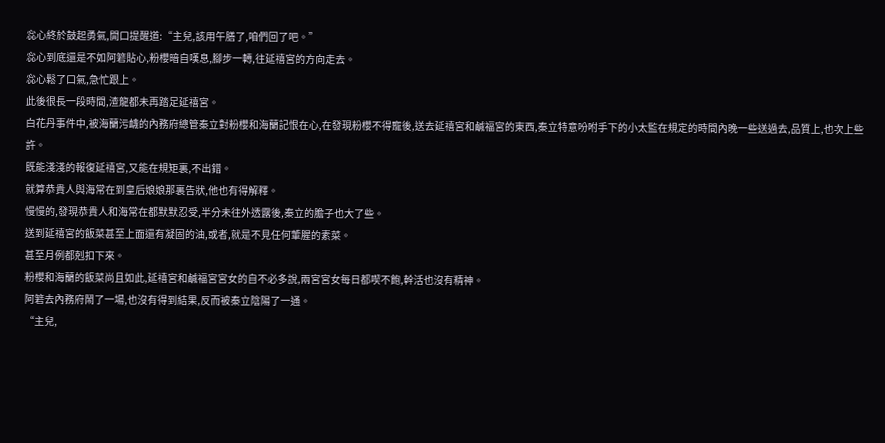惢心終於鼓起勇氣,開口提醒道:“主兒,該用午膳了,咱們回了吧。”
惢心到底還是不如阿箬貼心,粉櫻暗自嘆息,腳步一轉,往延禧宮的方向走去。
惢心鬆了口氣,急忙跟上。
此後很長一段時間,渣龍都未再踏足延禧宮。
白花丹事件中,被海蘭污衊的內務府總管秦立對粉櫻和海蘭記恨在心,在發現粉櫻不得寵後,送去延禧宮和鹹福宮的東西,秦立特意吩咐手下的小太監在規定的時間內晚一些送過去,品質上,也次上些許。
既能淺淺的報復延禧宮,又能在規矩裏,不出錯。
就算恭貴人與海常在到皇后娘娘那裏告狀,他也有得解釋。
慢慢的,發現恭貴人和海常在都默默忍受,半分未往外透露後,秦立的膽子也大了些。
送到延禧宮的飯菜甚至上面還有凝固的油,或者,就是不見任何葷腥的素菜。
甚至月例都剋扣下來。
粉櫻和海蘭的飯菜尚且如此,延禧宮和鹹福宮宮女的自不必多說,兩宮宮女每日都喫不飽,幹活也沒有精神。
阿箬去內務府鬧了一場,也沒有得到結果,反而被秦立陰陽了一通。
“主兒,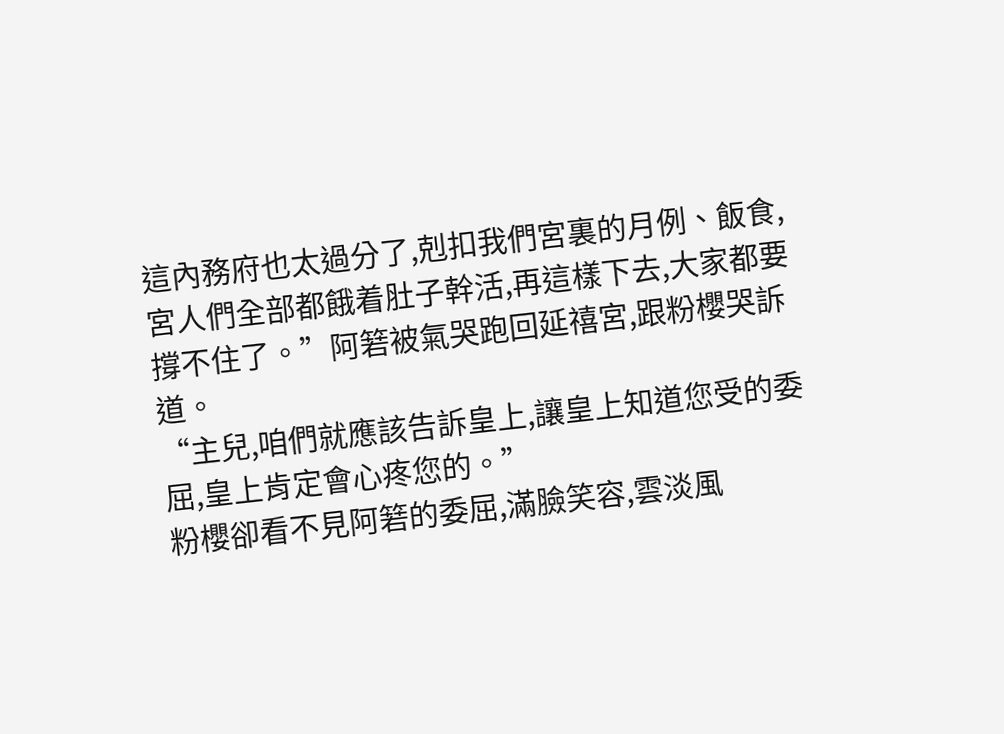這內務府也太過分了,剋扣我們宮裏的月例、飯食,宮人們全部都餓着肚子幹活,再這樣下去,大家都要撐不住了。”阿箬被氣哭跑回延禧宮,跟粉櫻哭訴道。
“主兒,咱們就應該告訴皇上,讓皇上知道您受的委屈,皇上肯定會心疼您的。”
粉櫻卻看不見阿箬的委屈,滿臉笑容,雲淡風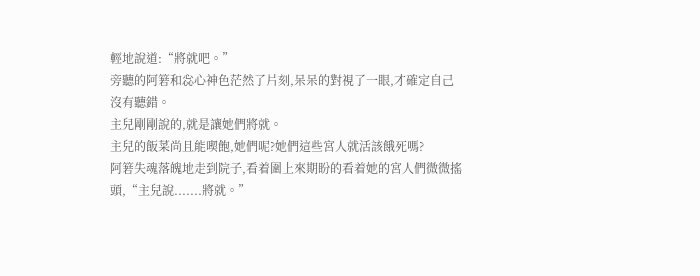輕地說道:“將就吧。”
旁聽的阿箬和惢心神色茫然了片刻,呆呆的對視了一眼,才確定自己沒有聽錯。
主兒剛剛說的,就是讓她們將就。
主兒的飯菜尚且能喫飽,她們呢?她們這些宮人就活該餓死嗎?
阿箬失魂落魄地走到院子,看着圍上來期盼的看着她的宮人們微微搖頭,“主兒說.......將就。”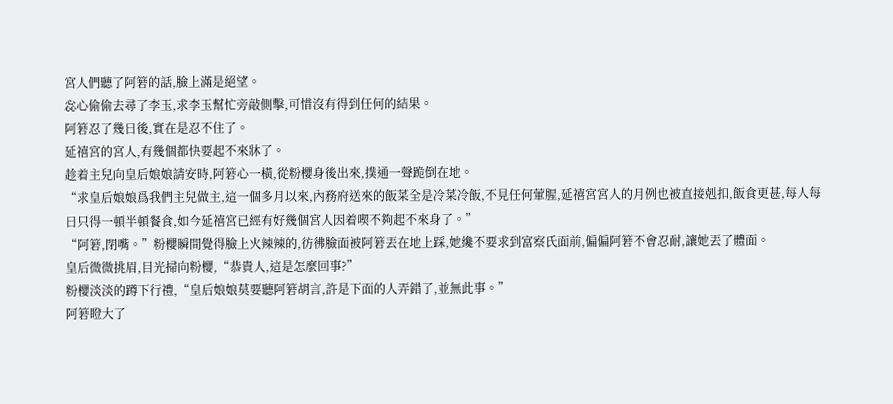宮人們聽了阿箬的話,臉上滿是絕望。
惢心偷偷去尋了李玉,求李玉幫忙旁敲側擊,可惜沒有得到任何的結果。
阿箬忍了幾日後,實在是忍不住了。
延禧宮的宮人,有幾個都快要起不來牀了。
趁着主兒向皇后娘娘請安時,阿箬心一橫,從粉櫻身後出來,撲通一聲跪倒在地。
“求皇后娘娘爲我們主兒做主,這一個多月以來,內務府送來的飯菜全是冷菜冷飯,不見任何葷腥,延禧宮宮人的月例也被直接剋扣,飯食更甚,每人每日只得一頓半頓餐食,如今延禧宮已經有好幾個宮人因着喫不夠起不來身了。”
“阿箬,閉嘴。”粉櫻瞬間覺得臉上火辣辣的,彷彿臉面被阿箬丟在地上踩,她纔不要求到富察氏面前,偏偏阿箬不會忍耐,讓她丟了體面。
皇后微微挑眉,目光掃向粉櫻,“恭貴人,這是怎麼回事?”
粉櫻淡淡的蹲下行禮,“皇后娘娘莫要聽阿箬胡言,許是下面的人弄錯了,並無此事。”
阿箬瞪大了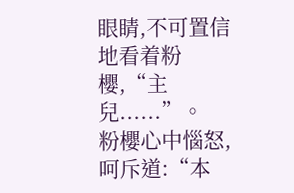眼睛,不可置信地看着粉櫻,“主兒......”。
粉櫻心中惱怒,呵斥道:“本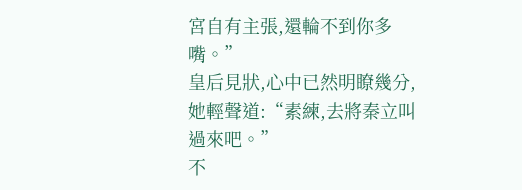宮自有主張,還輪不到你多嘴。”
皇后見狀,心中已然明瞭幾分,她輕聲道:“素練,去將秦立叫過來吧。”
不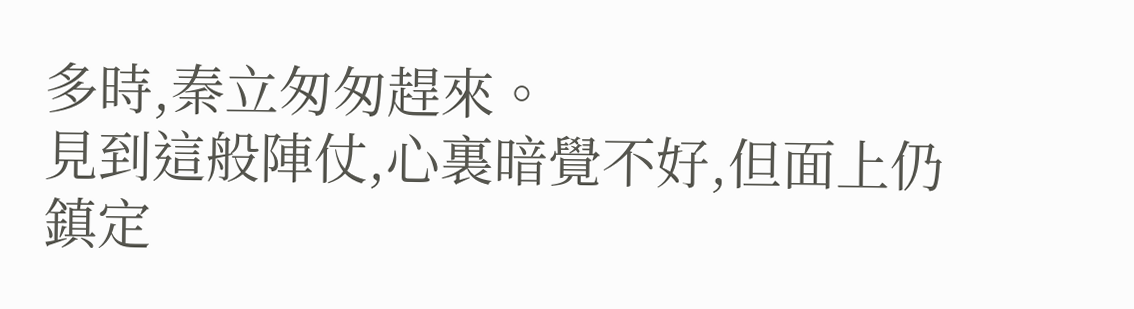多時,秦立匆匆趕來。
見到這般陣仗,心裏暗覺不好,但面上仍鎮定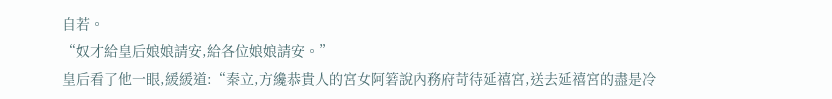自若。
“奴才給皇后娘娘請安,給各位娘娘請安。”
皇后看了他一眼,緩緩道:“秦立,方纔恭貴人的宮女阿箬說內務府苛待延禧宮,送去延禧宮的盡是冷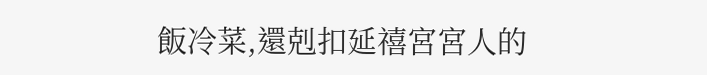飯冷菜,還剋扣延禧宮宮人的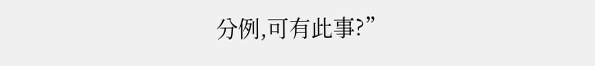分例,可有此事?”